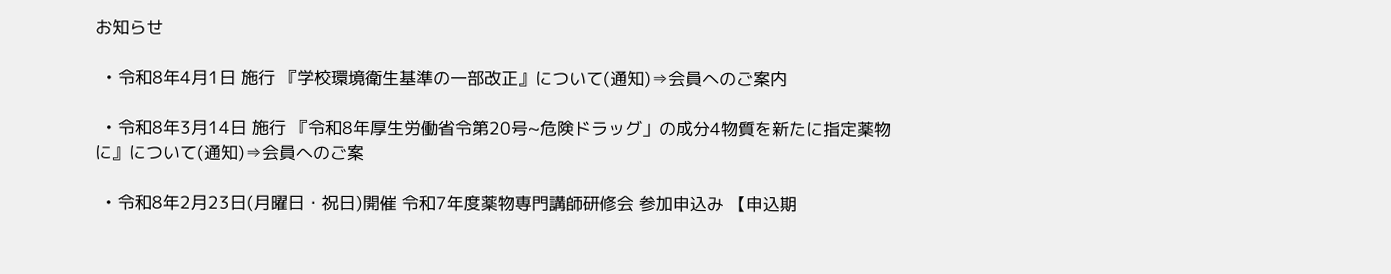お知らせ

  • 令和8年4月1日 施行 『学校環境衛生基準の一部改正』について(通知)⇒会員へのご案内

  • 令和8年3月14日 施行 『令和8年厚生労働省令第20号~危険ドラッグ」の成分4物質を新たに指定薬物に』について(通知)⇒会員へのご案

  • 令和8年2月23日(月曜日・祝日)開催 令和7年度薬物専門講師研修会 参加申込み 【申込期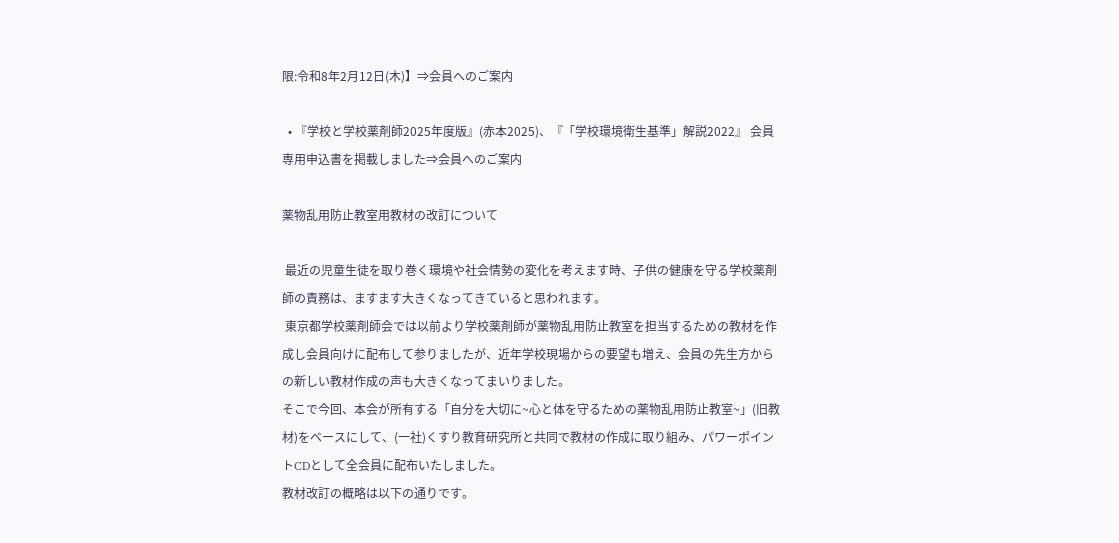限:令和8年2月12日(木)】⇒会員へのご案内

  • 『学校と学校薬剤師2025年度版』(赤本2025)、『「学校環境衛生基準」解説2022』 会員専用申込書を掲載しました⇒会員へのご案内

薬物乱用防止教室用教材の改訂について

 最近の児童生徒を取り巻く環境や社会情勢の変化を考えます時、子供の健康を守る学校薬剤師の責務は、ますます大きくなってきていると思われます。
 東京都学校薬剤師会では以前より学校薬剤師が薬物乱用防止教室を担当するための教材を作成し会員向けに配布して参りましたが、近年学校現場からの要望も増え、会員の先生方からの新しい教材作成の声も大きくなってまいりました。
そこで今回、本会が所有する「自分を大切に~心と体を守るための薬物乱用防止教室~」(旧教材)をベースにして、(一社)くすり教育研究所と共同で教材の作成に取り組み、パワーポイントCDとして全会員に配布いたしました。
教材改訂の概略は以下の通りです。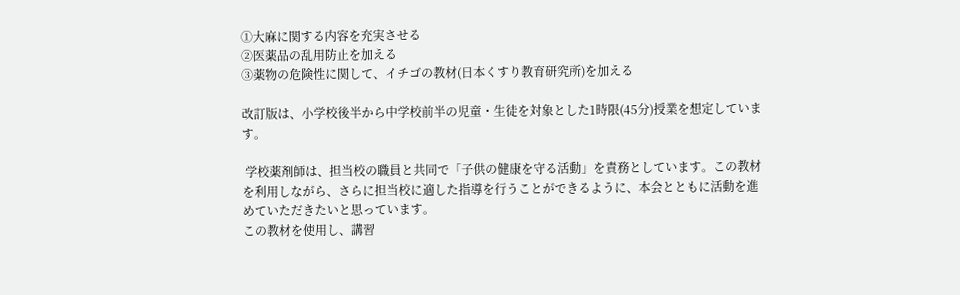①大麻に関する内容を充実させる
②医薬品の乱用防止を加える
③薬物の危険性に関して、イチゴの教材(日本くすり教育研究所)を加える

改訂版は、小学校後半から中学校前半の児童・生徒を対象とした1時限(45分)授業を想定しています。

 学校薬剤師は、担当校の職員と共同で「子供の健康を守る活動」を責務としています。この教材を利用しながら、さらに担当校に適した指導を行うことができるように、本会とともに活動を進めていただきたいと思っています。
この教材を使用し、講習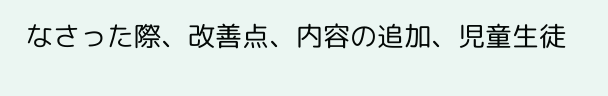なさった際、改善点、内容の追加、児童生徒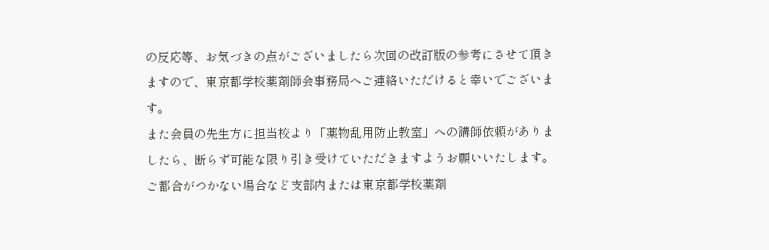の反応等、お気づきの点がございましたら次回の改訂版の参考にさせて頂きますので、東京都学校薬剤師会事務局へご連絡いただけると幸いでございます。
また会員の先生方に担当校より「薬物乱用防止教室」への講師依頼がありましたら、断らず可能な限り引き受けていただきますようお願いいたします。ご都合がつかない場合など支部内または東京都学校薬剤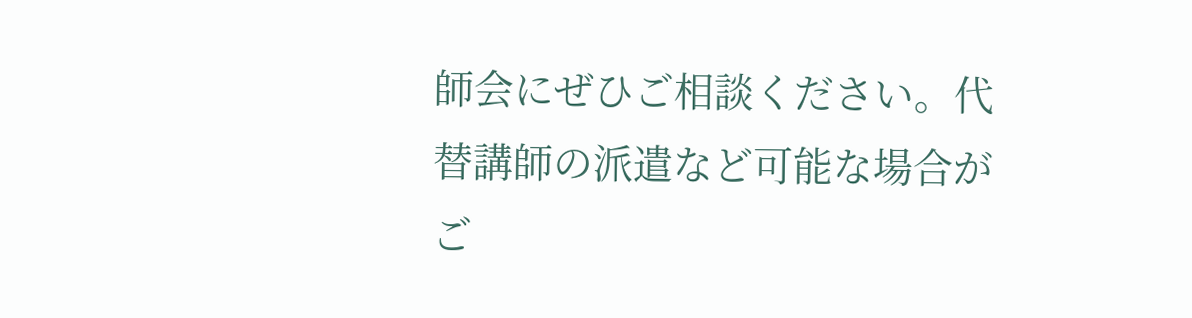師会にぜひご相談ください。代替講師の派遣など可能な場合がご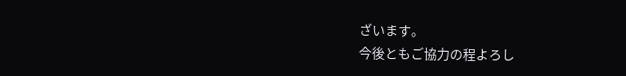ざいます。
今後ともご協力の程よろし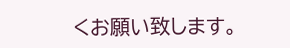くお願い致します。